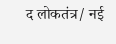द लोकतंत्र/ नई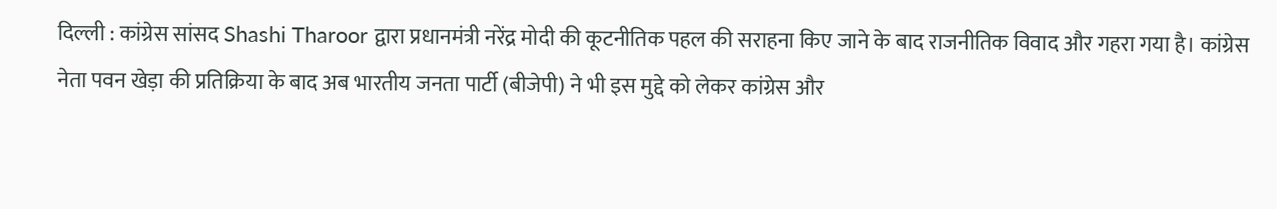दिल्ली : कांग्रेस सांसद Shashi Tharoor द्वारा प्रधानमंत्री नरेंद्र मोदी की कूटनीतिक पहल की सराहना किए जाने के बाद राजनीतिक विवाद और गहरा गया है। कांग्रेस नेता पवन खेड़ा की प्रतिक्रिया के बाद अब भारतीय जनता पार्टी (बीजेपी) ने भी इस मुद्दे को लेकर कांग्रेस और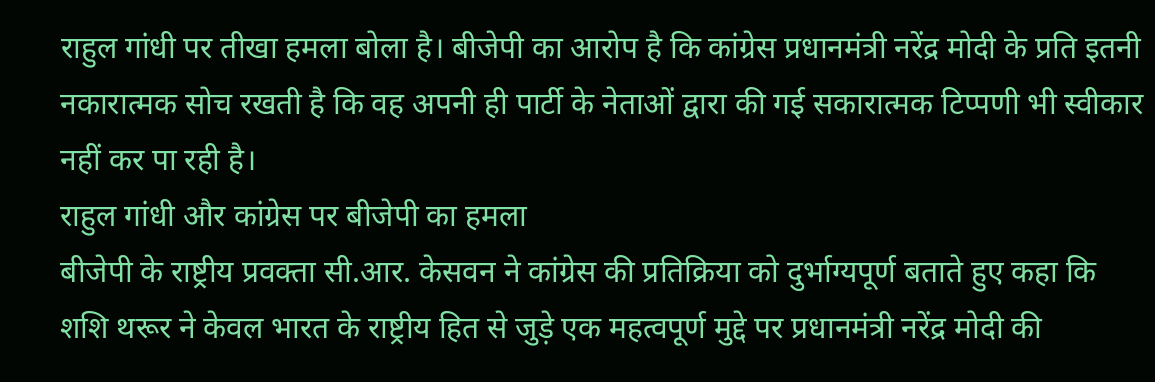राहुल गांधी पर तीखा हमला बोला है। बीजेपी का आरोप है कि कांग्रेस प्रधानमंत्री नरेंद्र मोदी के प्रति इतनी नकारात्मक सोच रखती है कि वह अपनी ही पार्टी के नेताओं द्वारा की गई सकारात्मक टिप्पणी भी स्वीकार नहीं कर पा रही है।
राहुल गांधी और कांग्रेस पर बीजेपी का हमला
बीजेपी के राष्ट्रीय प्रवक्ता सी.आर. केसवन ने कांग्रेस की प्रतिक्रिया को दुर्भाग्यपूर्ण बताते हुए कहा कि शशि थरूर ने केवल भारत के राष्ट्रीय हित से जुड़े एक महत्वपूर्ण मुद्दे पर प्रधानमंत्री नरेंद्र मोदी की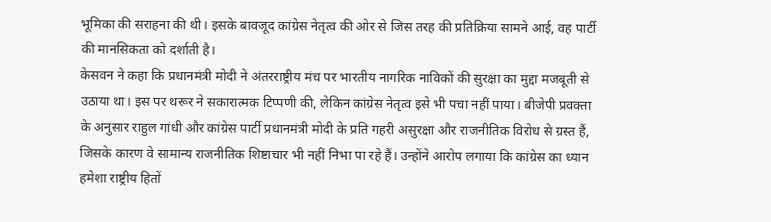भूमिका की सराहना की थी। इसके बावजूद कांग्रेस नेतृत्व की ओर से जिस तरह की प्रतिक्रिया सामने आई, वह पार्टी की मानसिकता को दर्शाती है।
केसवन ने कहा कि प्रधानमंत्री मोदी ने अंतरराष्ट्रीय मंच पर भारतीय नागरिक नाविकों की सुरक्षा का मुद्दा मजबूती से उठाया था। इस पर थरूर ने सकारात्मक टिप्पणी की, लेकिन कांग्रेस नेतृत्व इसे भी पचा नहीं पाया। बीजेपी प्रवक्ता के अनुसार राहुल गांधी और कांग्रेस पार्टी प्रधानमंत्री मोदी के प्रति गहरी असुरक्षा और राजनीतिक विरोध से ग्रस्त हैं, जिसके कारण वे सामान्य राजनीतिक शिष्टाचार भी नहीं निभा पा रहे हैं। उन्होंने आरोप लगाया कि कांग्रेस का ध्यान हमेशा राष्ट्रीय हितों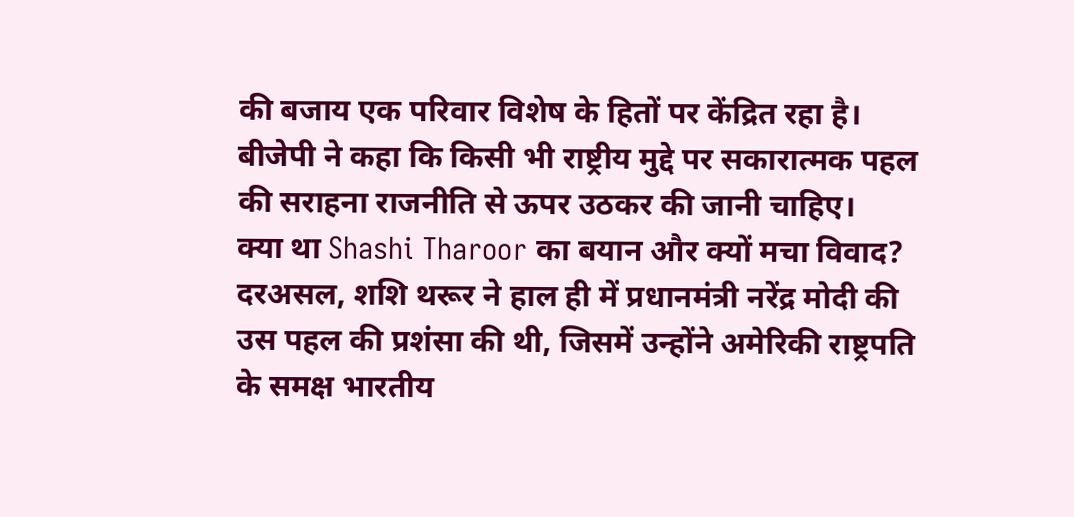की बजाय एक परिवार विशेष के हितों पर केंद्रित रहा है। बीजेपी ने कहा कि किसी भी राष्ट्रीय मुद्दे पर सकारात्मक पहल की सराहना राजनीति से ऊपर उठकर की जानी चाहिए।
क्या था Shashi Tharoor का बयान और क्यों मचा विवाद?
दरअसल, शशि थरूर ने हाल ही में प्रधानमंत्री नरेंद्र मोदी की उस पहल की प्रशंसा की थी, जिसमें उन्होंने अमेरिकी राष्ट्रपति के समक्ष भारतीय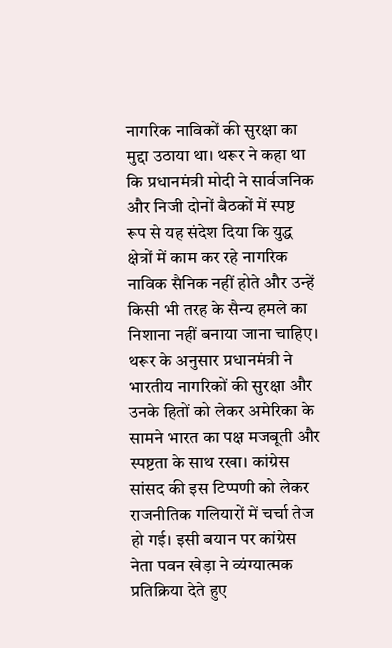नागरिक नाविकों की सुरक्षा का मुद्दा उठाया था। थरूर ने कहा था कि प्रधानमंत्री मोदी ने सार्वजनिक और निजी दोनों बैठकों में स्पष्ट रूप से यह संदेश दिया कि युद्ध क्षेत्रों में काम कर रहे नागरिक नाविक सैनिक नहीं होते और उन्हें किसी भी तरह के सैन्य हमले का निशाना नहीं बनाया जाना चाहिए।
थरूर के अनुसार प्रधानमंत्री ने भारतीय नागरिकों की सुरक्षा और उनके हितों को लेकर अमेरिका के सामने भारत का पक्ष मजबूती और स्पष्टता के साथ रखा। कांग्रेस सांसद की इस टिप्पणी को लेकर राजनीतिक गलियारों में चर्चा तेज हो गई। इसी बयान पर कांग्रेस नेता पवन खेड़ा ने व्यंग्यात्मक प्रतिक्रिया देते हुए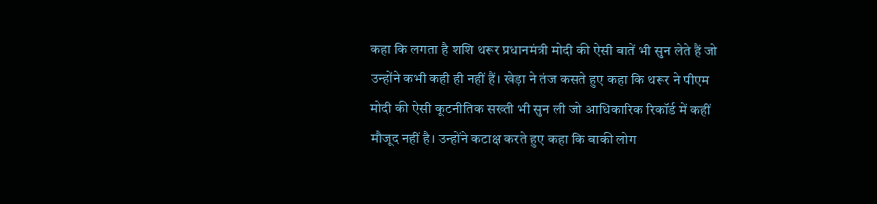कहा कि लगता है शशि थरूर प्रधानमंत्री मोदी की ऐसी बातें भी सुन लेते हैं जो उन्होंने कभी कही ही नहीं हैं। खेड़ा ने तंज कसते हुए कहा कि थरूर ने पीएम मोदी की ऐसी कूटनीतिक सख्ती भी सुन ली जो आधिकारिक रिकॉर्ड में कहीं मौजूद नहीं है। उन्होंने कटाक्ष करते हुए कहा कि बाकी लोग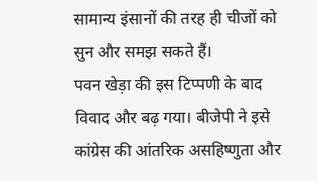सामान्य इंसानों की तरह ही चीजों को सुन और समझ सकते हैं।
पवन खेड़ा की इस टिप्पणी के बाद विवाद और बढ़ गया। बीजेपी ने इसे कांग्रेस की आंतरिक असहिष्णुता और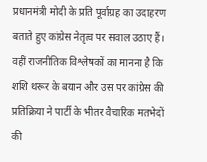प्रधानमंत्री मोदी के प्रति पूर्वाग्रह का उदाहरण बताते हुए कांग्रेस नेतृत्व पर सवाल उठाए हैं। वहीं राजनीतिक विश्लेषकों का मानना है कि शशि थरूर के बयान और उस पर कांग्रेस की प्रतिक्रिया ने पार्टी के भीतर वैचारिक मतभेदों की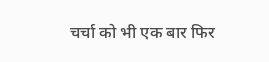चर्चा को भी एक बार फिर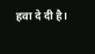हवा दे दी है।